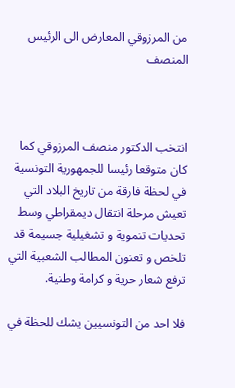من المرزوقي المعارض الى الرئيس المنصف



انتخب الدكتور منصف المرزوقي كما كان متوقعا رئيسا للجمهورية التونسية في لحظة فارقة من تاريخ البلاد التي تعيش مرحلة انتقال ديمقراطي وسط تحديات تنموية و تشغيلية جسيمة قد تلخص و تعنون المطالب الشعبية التي ترفع شعار حرية و كرامة وطنية.

فلا احد من التونسيين يشك للحظة في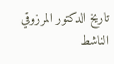تاريخ الدكتور المرزوقي الناشط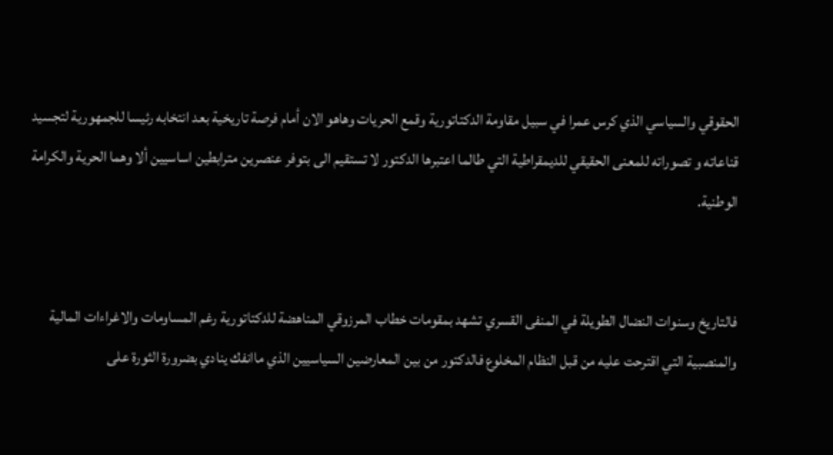الحقوقي والسياسي الذي كرس عمرا في سبيل مقاومة الدكتاتورية وقمع الحريات وهاهو الان أمام فرصة تاريخية بعد انتخابه رئيسا للجمهورية لتجسيد قناعاته و تصوراته للمعنى الحقيقي للديمقراطية التي طالما اعتبرها الدكتور لا تستقيم الى بتوفر عنصرين مترابطين اساسيين ألا وهما الحرية والكرامة الوطنية.


فالتاريخ وسنوات النضال الطويلة في المنفى القسري تشهد بمقومات خطاب المرزوقي المناهضة للدكتاتورية رغم المساومات والاغراءات المالية والمنصبية التي اقترحت عليه من قبل النظام المخلوع فالدكتور من بين المعارضين السياسيين الذي ماانفك ينادي بضرورة الثورة على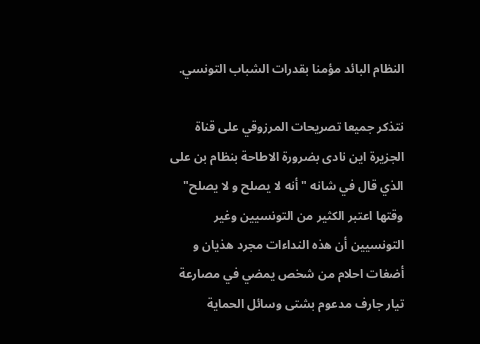النظام البائد مؤمنا بقدرات الشباب التونسي.

نتذكر جميعا تصريحات المرزوقي على قناة الجزيرة اين نادى بضرورة الاطاحة بنظام بن على الذي قال في شانه " أنه لا يصلح و لا يصلح" وقتها اعتبر الكثير من التونسيين وغير التونسيين أن هذه النداءات مجرد هذيان و أضغات احلام من شخص يمضي في مصارعة تيار جارف مدعوم بشتى وسائل الحماية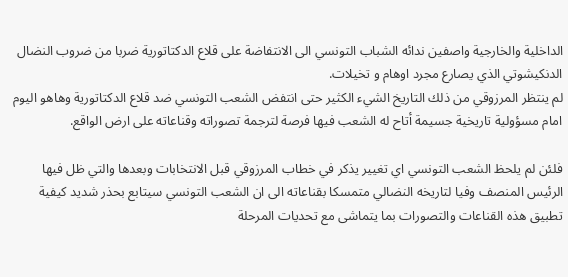الداخلية والخارجية واصفين ندائه الشباب التونسي الى الانتفاضة على قلاع الدكتاتورية ضربا من ضروب النضال الدنكيشوتي الذي يصارع مجرد اوهام و تخيلات.
لم ينتظر المرزوقي من ذلك التاريخ الشيء الكثير حتى انتفض الشعب التونسي ضد قلاع الدكتاتورية وهاهو اليوم امام مسؤولية تاريخية جسيمة أتاح له الشعب فيها فرصة لترجمة تصوراته وقناعاته على ارض الواقع.

فلئن لم يلحظ الشعب التونسي اي تغيير يذكر في خطاب المرزوقي قبل الانتخابات وبعدها والتي ظل فيها الرئيس المنصف وفيا لتاريخه النضالي متمسكا بقناعاته الى ان الشعب التونسي سيتابع بحذر شديد كيفية تطبيق هذه القناعات والتصورات بما يتماشى مع تحديات المرحلة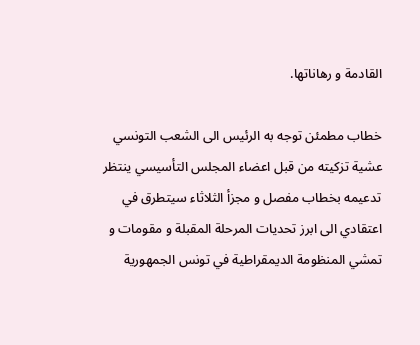القادمة و رهاناتها.

خطاب مطمئن توجه به الرئيس الى الشعب التونسي عشية تزكيته من قبل اعضاء المجلس التأسيسي ينتظر تدعيمه بخطاب مفصل و مجزأ الثلاثاء سيتطرق في اعتقادي الى ابرز تحديات المرحلة المقبلة و مقومات و تمشي المنظومة الديمقراطية في تونس الجمهورية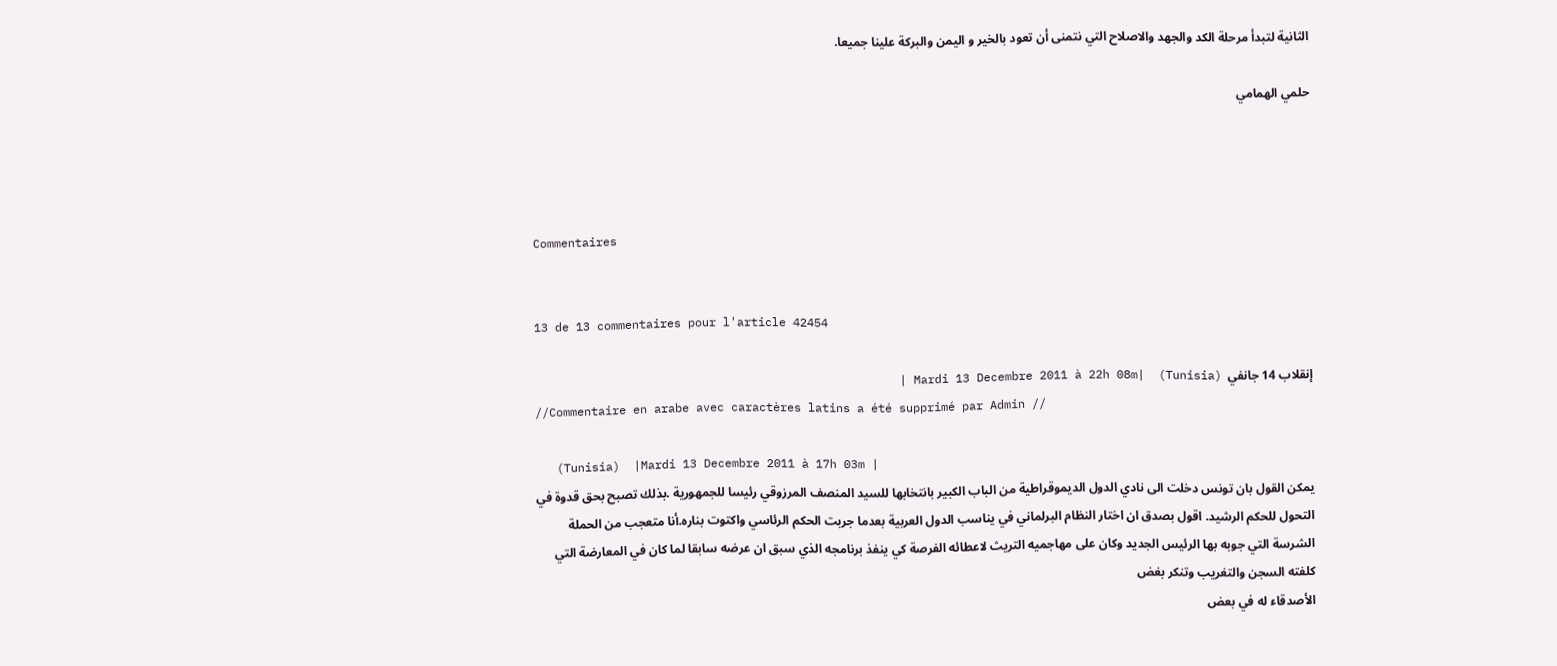الثانية لتبدأ مرحلة الكد والجهد والاصلاح التي نتمنى أن تعود بالخير و اليمن والبركة علينا جميعا.

حلمي الهمامي




Commentaires


13 de 13 commentaires pour l'article 42454

إنقلاب 14 جانفي  (Tunisia)  |Mardi 13 Decembre 2011 à 22h 08m |
//Commentaire en arabe avec caractères latins a été supprimé par Admin //

   (Tunisia)  |Mardi 13 Decembre 2011 à 17h 03m |
يمكن القول بان تونس دخلت الى نادي الدول الديموقراطية من الباب الكبير بانتخابها للسيد المنصف المرزوقي رئيسا للجمهورية .بذلك تصبح بحق قدوة في التحول للحكم الرشيد. اقول بصدق ان اختار النظام البرلماني في يناسب الدول العربية بعدما جربت الحكم الرئاسي واكتوت بناره.أنا متعجب من الحملة الشرسة التي جوبه بها الرئيس الجديد وكان على مهاجميه التريث لاعطائه الفرصة كي ينفذ برنامجه الذي سبق ان عرضه سابقا لما كان في المعارضة التي كلفته السجن والتغريب وتنكر بغض
الأصدقاء له في بعض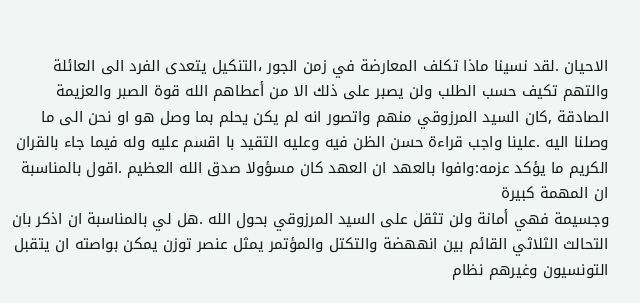الاحيان .لقد نسينا ماذا تكلف المعارضة في زمن الجور ،التنكيل يتعدى الفرد الى العائلة والتهم تكيف حسب الطلب ولن يصبر على ذلك الا من أعطاهم الله قوة الصبر والعزيمة الصادقة ,كان السيد المرزوقي منهم واتصور انه لم يكن يحلم بما وصل هو او نحن الى ما وصلنا اليه .علينا واجب قراءة حسن الظن فيه وعليه التقيد با اقسم عليه وله فيما جاء بالقران الكريم ما يؤكد عزمه:وافوا بالعهد ان العهد كان مسؤولا صدق الله العظيم .اقول بالمناسبة ان المهمة كبيرة
وجسيمة فهي أمانة ولن تثقل على السيد المرزوقي بحول الله .هل لي بالمناسبة ان اذكر بان التحالث الثلاثي القائم بين انههضة والتكتل والمؤتمر يمثل عنصر توزن يمكن بواصته ان يتقبل التونسيون وغيرهم نظام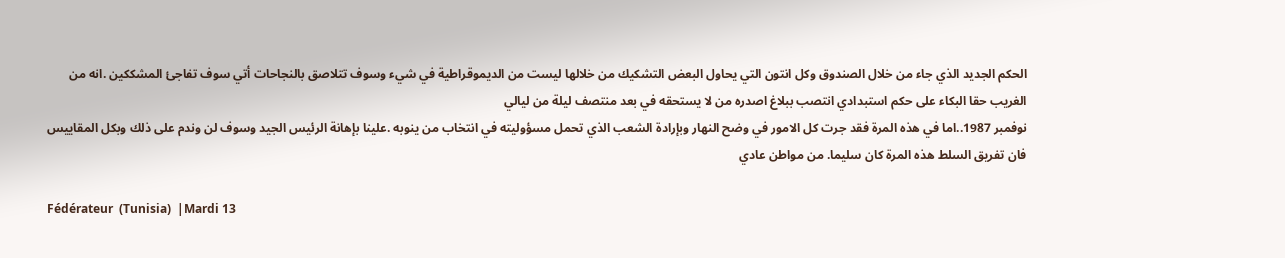الحكم الجديد الذي جاء من خلال الصندوق وكل انتون التي يحاول البعض التشكيك من خلالها ليست من الديموقراطية في شيء وسوف تتلاصق بالنجاحات أتي سوف تفاجئ المشككين .انه من الغريب حقا البكاء على حكم استبدادي انتصب ببلاغ اصدره من لا يستحقه في بعد منتصف ليلة من ليالي
نوفمبر 1987..اما في هذه المرة فقد جرت كل الامور في وضح النهار وبإرادة الشعب الذي تحمل مسؤوليته في انتخاب من ينوبه .علينا بإهانة الرئيس الجيد وسوف لن وندم على ذلك وبكل المقاييس فان تفريق السلط هذه المرة كان سليما. من مواطن عادي

Fédérateur  (Tunisia)  |Mardi 13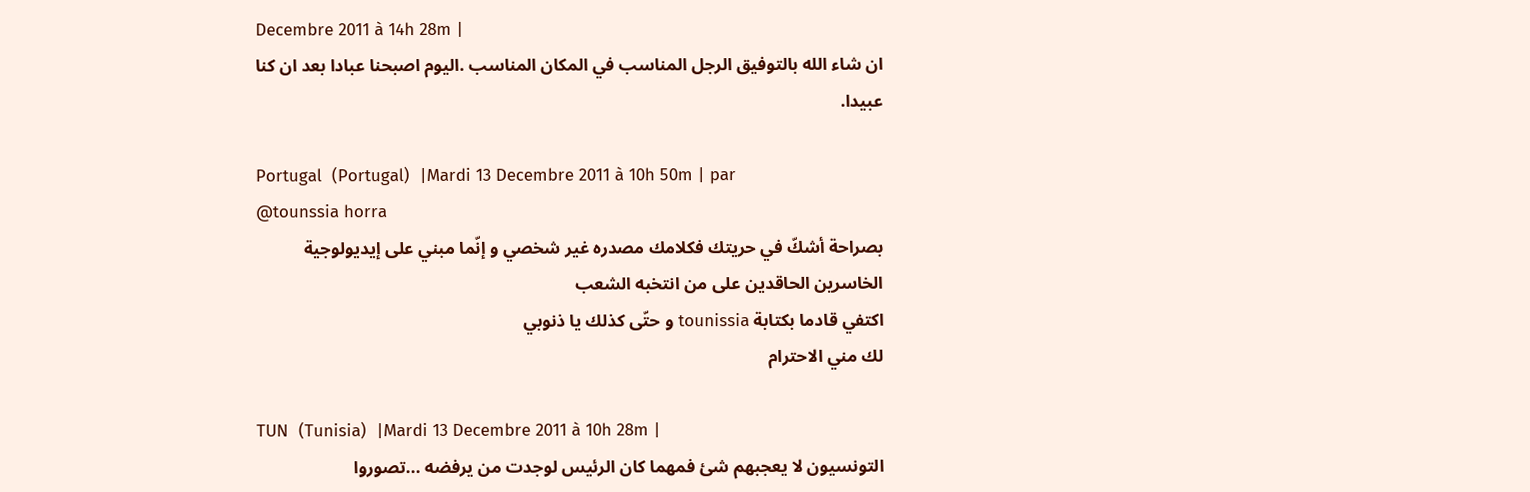Decembre 2011 à 14h 28m |
ان شاء الله بالتوفيق الرجل المناسب في المكان المناسب .اليوم اصبحنا عبادا بعد ان كنا عبيدا.

Portugal  (Portugal)  |Mardi 13 Decembre 2011 à 10h 50m | par
@tounssia horra
بصراحة أشكّ في حريتك فكلامك مصدره غير شخصي و إنّما مبني على إيديولوجية الخاسرين الحاقدين على من انتخبه الشعب
اكتفي قادما بكتابة tounissia و حتّى كذلك يا ذنوبي
لك مني الاحترام

TUN  (Tunisia)  |Mardi 13 Decembre 2011 à 10h 28m |
التونسيون لا يعجبهم شئ فمهما كان الرئيس لوجدت من يرفضه ...تصوروا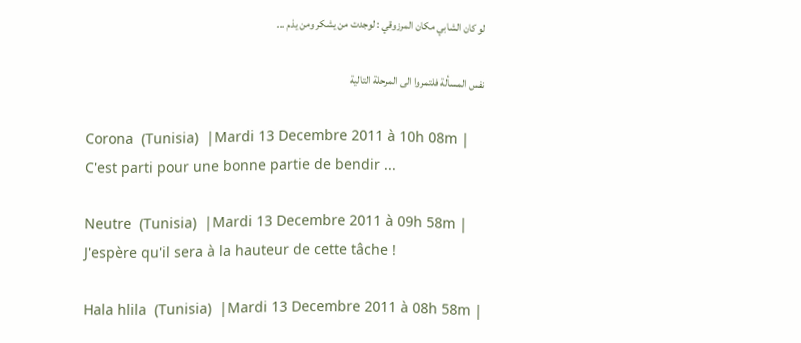لو كان الشابي مكان المرزوقي : لوجدت من يشكر ومن يذم ...

نفس المسألة فلتمروا الى المرحلة التالية

Corona  (Tunisia)  |Mardi 13 Decembre 2011 à 10h 08m |
C'est parti pour une bonne partie de bendir ...

Neutre  (Tunisia)  |Mardi 13 Decembre 2011 à 09h 58m |
J'espère qu'il sera à la hauteur de cette tâche !

Hala hlila  (Tunisia)  |Mardi 13 Decembre 2011 à 08h 58m |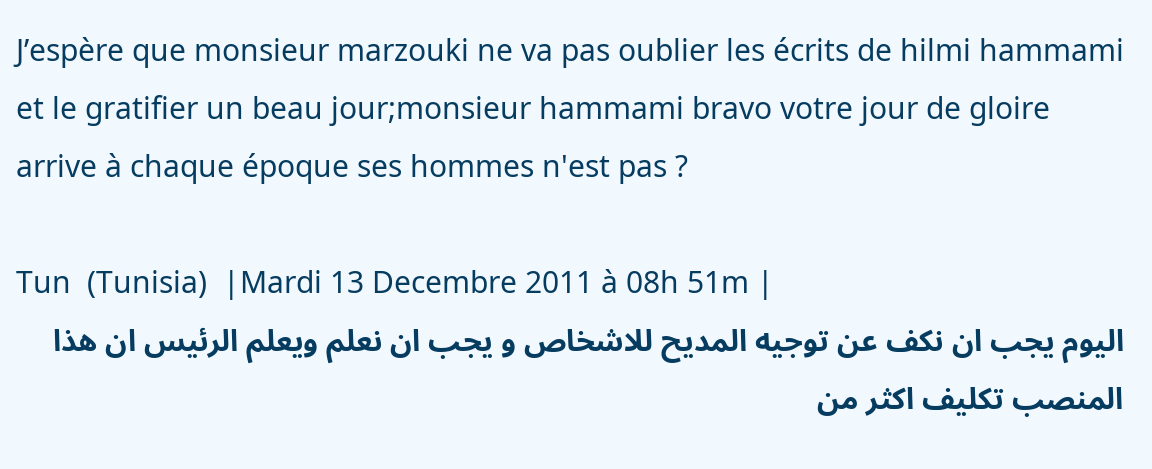J’espère que monsieur marzouki ne va pas oublier les écrits de hilmi hammami et le gratifier un beau jour;monsieur hammami bravo votre jour de gloire arrive à chaque époque ses hommes n'est pas ?

Tun  (Tunisia)  |Mardi 13 Decembre 2011 à 08h 51m |
اليوم يجب ان نكف عن توجيه المديح للاشخاص و يجب ان نعلم ويعلم الرئيس ان هذا المنصب تكليف اكثر من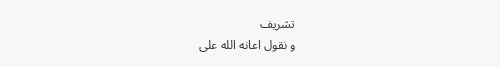تشريف
و نقول اعانه الله على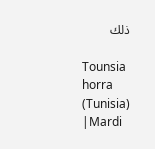ذلك

Tounsia horra  (Tunisia)  |Mardi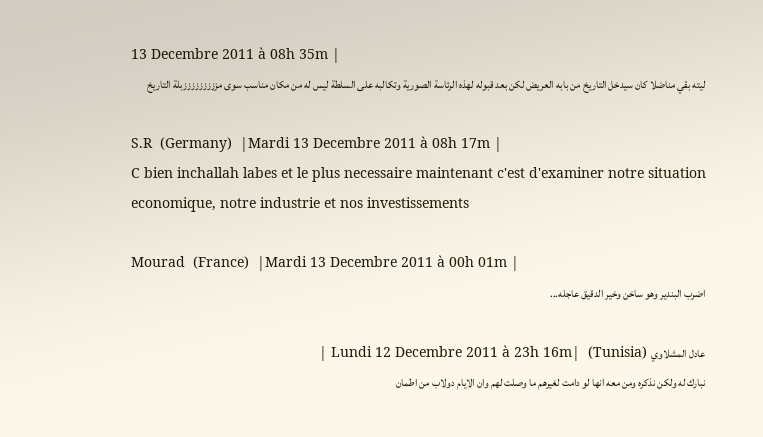13 Decembre 2011 à 08h 35m |
ليته بقي مناضلا كان سيدخل التاريخ من بابه العريض لكن بعد قبوله لهذه الرئاسة الصورية وتكالبه على السلطة ليس له من مكان مناسب سوى مزززززززززبلة التاريخ

S.R  (Germany)  |Mardi 13 Decembre 2011 à 08h 17m |
C bien inchallah labes et le plus necessaire maintenant c'est d'examiner notre situation economique, notre industrie et nos investissements

Mourad  (France)  |Mardi 13 Decembre 2011 à 00h 01m |
اضرب البندير وهو ساخن وخير الدقيق عاجله...

عادل المشلاوي  (Tunisia)  |Lundi 12 Decembre 2011 à 23h 16m |
نبارك له ولكن نذكره ومن معه انها لو دامت لغيرهم ما وصلت لهم وان الايام دولاب من اطمان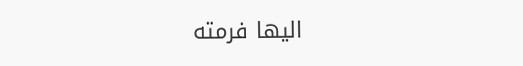اليها فرمته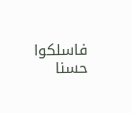فاسلكوا حسنا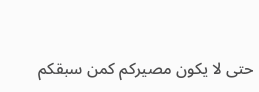حتى لا يكون مصيركم كمن سبقكم